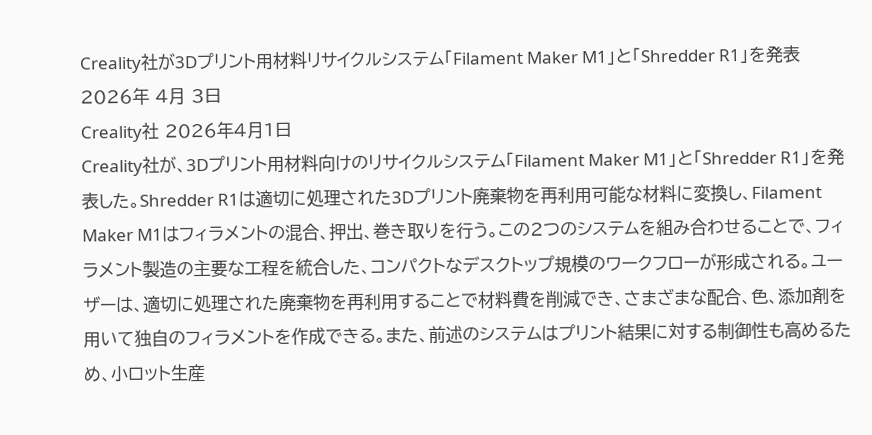Creality社が3Dプリント用材料リサイクルシステム「Filament Maker M1」と「Shredder R1」を発表
2026年 4月 3日
Creality社 2026年4月1日
Creality社が、3Dプリント用材料向けのリサイクルシステム「Filament Maker M1」と「Shredder R1」を発表した。Shredder R1は適切に処理された3Dプリント廃棄物を再利用可能な材料に変換し、Filament Maker M1はフィラメントの混合、押出、巻き取りを行う。この2つのシステムを組み合わせることで、フィラメント製造の主要な工程を統合した、コンパクトなデスクトップ規模のワークフローが形成される。ユーザーは、適切に処理された廃棄物を再利用することで材料費を削減でき、さまざまな配合、色、添加剤を用いて独自のフィラメントを作成できる。また、前述のシステムはプリント結果に対する制御性も高めるため、小ロット生産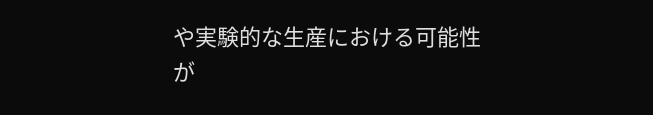や実験的な生産における可能性が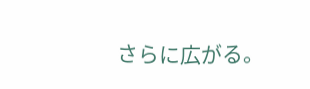さらに広がる。